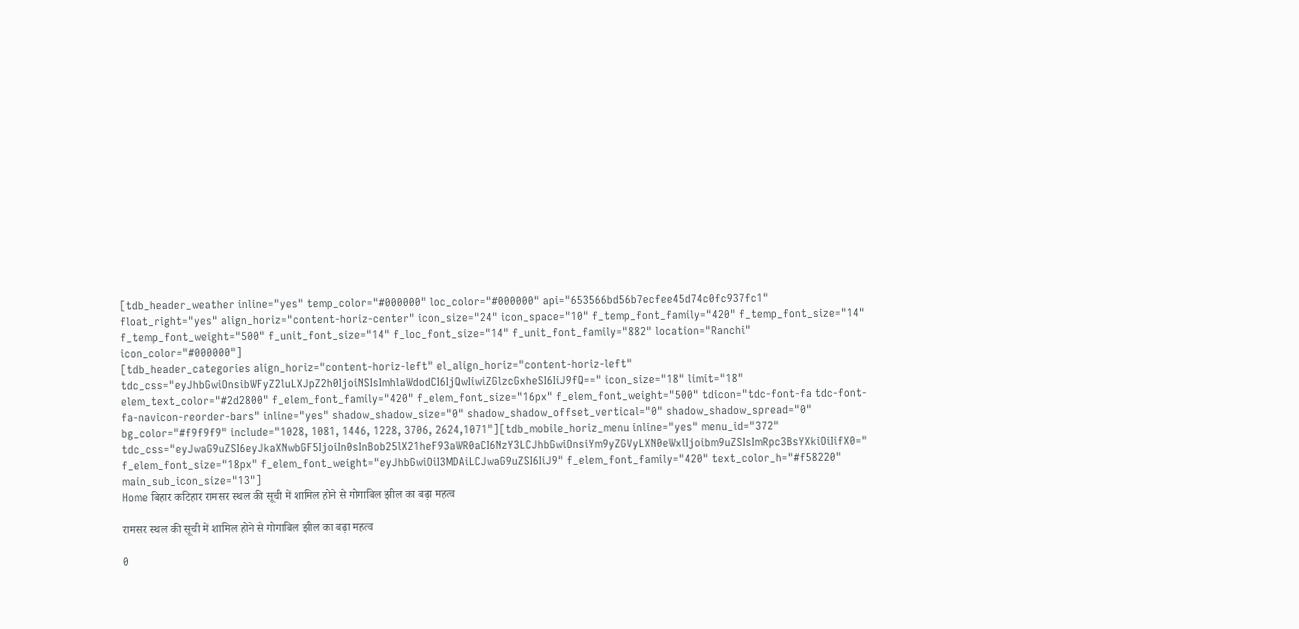[tdb_header_weather inline="yes" temp_color="#000000" loc_color="#000000" api="653566bd56b7ecfee45d74c0fc937fc1" float_right="yes" align_horiz="content-horiz-center" icon_size="24" icon_space="10" f_temp_font_family="420" f_temp_font_size="14" f_temp_font_weight="500" f_unit_font_size="14" f_loc_font_size="14" f_unit_font_family="882" location="Ranchi" icon_color="#000000"]
[tdb_header_categories align_horiz="content-horiz-left" el_align_horiz="content-horiz-left" tdc_css="eyJhbGwiOnsibWFyZ2luLXJpZ2h0IjoiNSIsImhlaWdodCI6IjQwIiwiZGlzcGxheSI6IiJ9fQ==" icon_size="18" limit="18" elem_text_color="#2d2800" f_elem_font_family="420" f_elem_font_size="16px" f_elem_font_weight="500" tdicon="tdc-font-fa tdc-font-fa-navicon-reorder-bars" inline="yes" shadow_shadow_size="0" shadow_shadow_offset_vertical="0" shadow_shadow_spread="0" bg_color="#f9f9f9" include="1028, 1081, 1446, 1228, 3706, 2624,1071"][tdb_mobile_horiz_menu inline="yes" menu_id="372" tdc_css="eyJwaG9uZSI6eyJkaXNwbGF5IjoiIn0sInBob25lX21heF93aWR0aCI6NzY3LCJhbGwiOnsiYm9yZGVyLXN0eWxlIjoibm9uZSIsImRpc3BsYXkiOiIifX0=" f_elem_font_size="18px" f_elem_font_weight="eyJhbGwiOiI3MDAiLCJwaG9uZSI6IiJ9" f_elem_font_family="420" text_color_h="#f58220" main_sub_icon_size="13"]
Home बिहार कटिहार रामसर स्थल की सूची में शामिल होने से गोगाबिल झील का बढ़ा महत्व

रामसर स्थल की सूची में शामिल होने से गोगाबिल झील का बढ़ा महत्व

0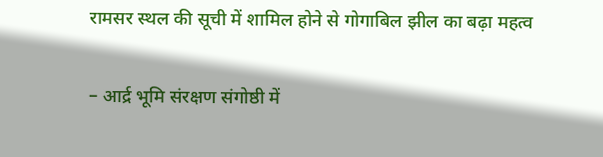रामसर स्थल की सूची में शामिल होने से गोगाबिल झील का बढ़ा महत्व

– आर्द्र भूमि संरक्षण संगोष्ठी में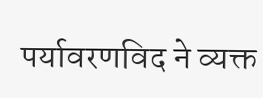पर्यावरणविद ने व्यक्त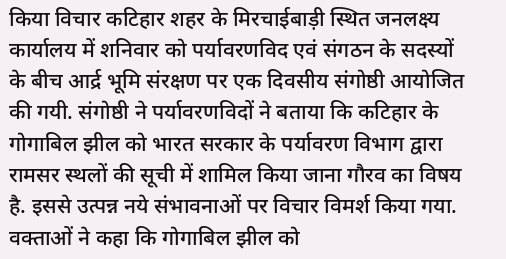किया विचार कटिहार शहर के मिरचाईबाड़ी स्थित जनलक्ष्य कार्यालय में शनिवार को पर्यावरणविद एवं संगठन के सदस्यों के बीच आर्द्र भूमि संरक्षण पर एक दिवसीय संगोष्ठी आयोजित की गयी. संगोष्ठी ने पर्यावरणविदों ने बताया कि कटिहार के गोगाबिल झील को भारत सरकार के पर्यावरण विभाग द्वारा रामसर स्थलों की सूची में शामिल किया जाना गौरव का विषय है. इससे उत्पन्न नये संभावनाओं पर विचार विमर्श किया गया. वक्ताओं ने कहा कि गोगाबिल झील को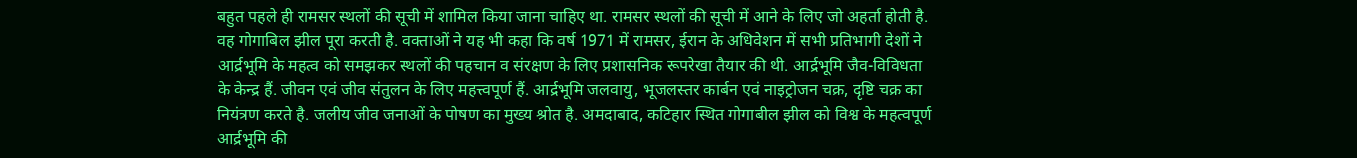बहुत पहले ही रामसर स्थलों की सूची में शामिल किया जाना चाहिए था. रामसर स्थलों की सूची में आने के लिए जो अहर्ता होती है. वह गोगाबिल झील पूरा करती है. वक्ताओं ने यह भी कहा कि वर्ष 1971 में रामसर, ईरान के अधिवेशन में सभी प्रतिभागी देशों ने आर्द्रभूमि के महत्व को समझकर स्थलों की पहचान व संरक्षण के लिए प्रशासनिक रूपरेखा तैयार की थी. आर्द्रभूमि जैव-विविधता के केन्द्र हैं. जीवन एवं जीव संतुलन के लिए महत्त्वपूर्ण हैं. आर्द्रभूमि जलवायु, भूजलस्तर कार्बन एवं नाइट्रोजन चक्र, दृष्टि चक्र का नियंत्रण करते है. जलीय जीव जनाओं के पोषण का मुख्य श्रोत है. अमदाबाद, कटिहार स्थित गोगाबील झील को विश्व के महत्वपूर्ण आर्द्रभूमि की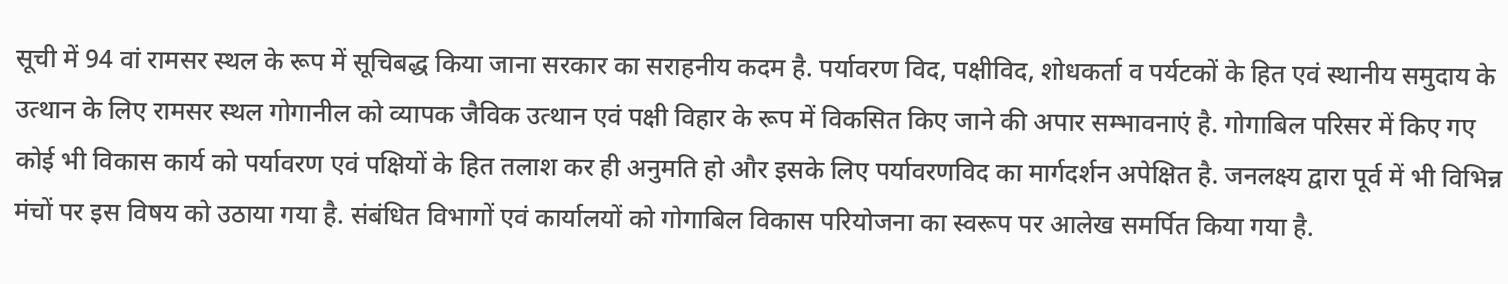सूची में 94 वां रामसर स्थल के रूप में सूचिबद्ध किया जाना सरकार का सराहनीय कदम है. पर्यावरण विद, पक्षीविद, शोधकर्ता व पर्यटकों के हित एवं स्थानीय समुदाय के उत्थान के लिए रामसर स्थल गोगानील को व्यापक जैविक उत्थान एवं पक्षी विहार के रूप में विकसित किए जाने की अपार सम्भावनाएं है. गोगाबिल परिसर में किए गए कोई भी विकास कार्य को पर्यावरण एवं पक्षियों के हित तलाश कर ही अनुमति हो और इसके लिए पर्यावरणविद का मार्गदर्शन अपेक्षित है. जनलक्ष्य द्वारा पूर्व में भी विभिन्न मंचों पर इस विषय को उठाया गया है. संबंधित विभागों एवं कार्यालयों को गोगाबिल विकास परियोजना का स्वरूप पर आलेख समर्पित किया गया है.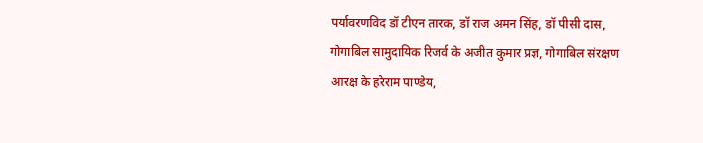पर्यावरणविद डॉ टीएन तारक, डॉ राज अमन सिंह, डॉ पीसी दास, गोगाबिल सामुदायिक रिजर्व के अजीत कुमार प्रज्ञ, गोगाबिल संरक्षण आरक्ष के हरेराम पाण्डेय,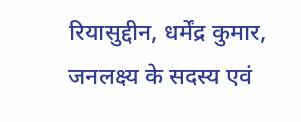रियासुद्दीन, धर्मेंद्र कुमार, जनलक्ष्य के सदस्य एवं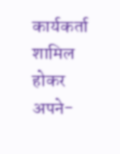कार्यकर्ता शामिल होकर अपने-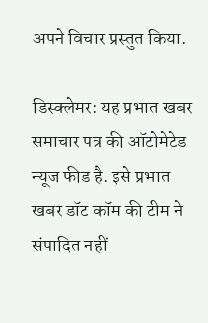अपने विचार प्रस्तुत किया.

डिस्क्लेमर: यह प्रभात खबर समाचार पत्र की ऑटोमेटेड न्यूज फीड है. इसे प्रभात खबर डॉट कॉम की टीम ने संपादित नहीं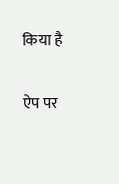किया है

ऐप पर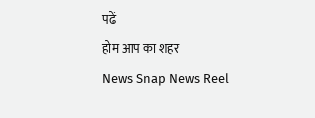पढें
होम आप का शहर
News Snap News Reel